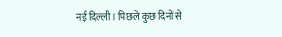नई दिल्ली। पिछले कुछ दिनों से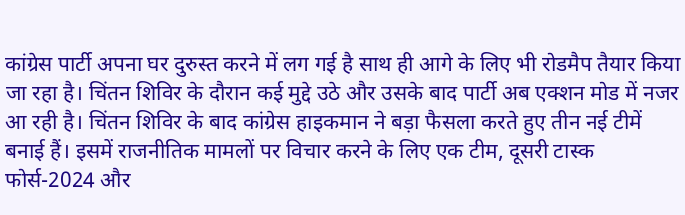कांग्रेस पार्टी अपना घर दुरुस्त करने में लग गई है साथ ही आगे के लिए भी रोडमैप तैयार किया जा रहा है। चिंतन शिविर के दौरान कई मुद्दे उठे और उसके बाद पार्टी अब एक्शन मोड में नजर आ रही है। चिंतन शिविर के बाद कांग्रेस हाइकमान ने बड़ा फैसला करते हुए तीन नई टीमें बनाई हैं। इसमें राजनीतिक मामलों पर विचार करने के लिए एक टीम, दूसरी टास्क फोर्स-2024 और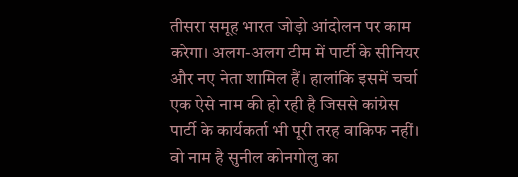तीसरा समूह भारत जोड़ो आंदोलन पर काम करेगा। अलग-अलग टीम में पार्टी के सीनियर और नए नेता शामिल हैं। हालांकि इसमें चर्चा एक ऐसे नाम की हो रही है जिससे कांग्रेस पार्टी के कार्यकर्ता भी पूरी तरह वाकिफ नहीं। वो नाम है सुनील कोनगोलु का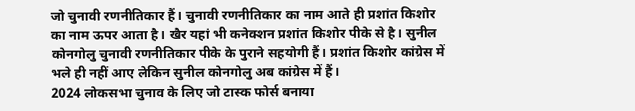जो चुनावी रणनीतिकार हैं। चुनावी रणनीतिकार का नाम आते ही प्रशांत किशोर का नाम ऊपर आता है। खैर यहां भी कनेक्शन प्रशांत किशोर पीके से है। सुनील कोनगोलु चुनावी रणनीतिकार पीके के पुराने सहयोगी हैं। प्रशांत किशोर कांग्रेस में भले ही नहीं आए लेकिन सुनील कोनगोलु अब कांग्रेस में हैं।
2024 लोकसभा चुनाव के लिए जो टास्क फोर्स बनाया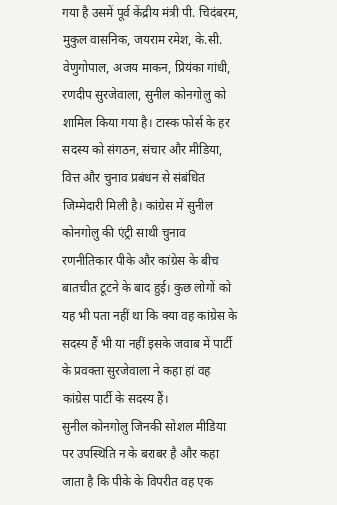गया है उसमें पूर्व केंद्रीय मंत्री पी. चिदंबरम, मुकुल वासनिक, जयराम रमेश, के.सी. वेणुगोपाल, अजय माकन, प्रियंका गांधी, रणदीप सुरजेवाला, सुनील कोनगोलु को शामिल किया गया है। टास्क फोर्स के हर सदस्य को संगठन, संचार और मीडिया, वित्त और चुनाव प्रबंधन से संबंधित जिम्मेदारी मिली है। कांग्रेस में सुनील कोनगोलु की एंट्री साथी चुनाव रणनीतिकार पीके और कांग्रेस के बीच बातचीत टूटने के बाद हुई। कुछ लोगों को यह भी पता नहीं था कि क्या वह कांग्रेस के सदस्य हैं भी या नहीं इसके जवाब में पार्टी के प्रवक्ता सुरजेवाला ने कहा हां वह कांग्रेस पार्टी के सदस्य हैं।
सुनील कोनगोलु जिनकी सोशल मीडिया पर उपस्थिति न के बराबर है और कहा जाता है कि पीके के विपरीत वह एक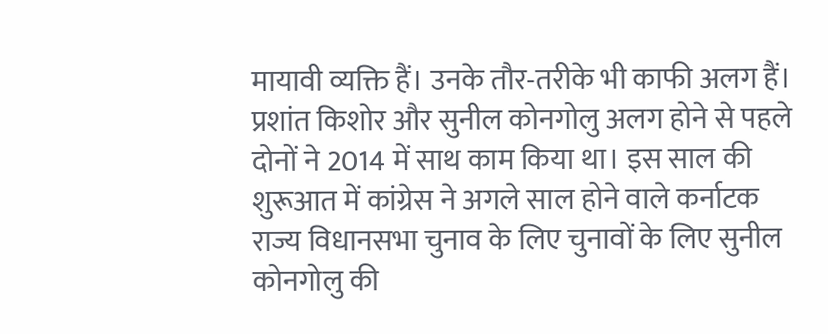मायावी व्यक्ति हैं। उनके तौर-तरीके भी काफी अलग हैं। प्रशांत किशोर और सुनील कोनगोलु अलग होने से पहले दोनों ने 2014 में साथ काम किया था। इस साल की शुरूआत में कांग्रेस ने अगले साल होने वाले कर्नाटक राज्य विधानसभा चुनाव के लिए चुनावों के लिए सुनील कोनगोलु की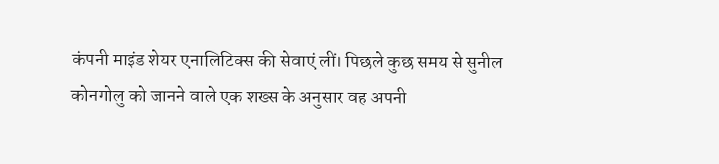कंपनी माइंड शेयर एनालिटिक्स की सेवाएं लीं। पिछले कुछ समय से सुनील कोनगोलु को जानने वाले एक शख्स के अनुसार वह अपनी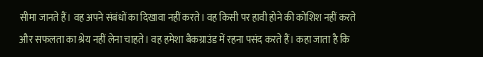सीमा जानते हैं। वह अपने संबंधों का दिखावा नहीं करते। वह किसी पर हावी होने की कोशिश नहीं करते और सफलता का श्रेय नहीं लेना चाहते। वह हमेशा बैकग्राउंड में रहना पसंद करते हैं। कहा जाता है कि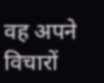वह अपने विचारों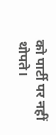को पार्टी पर नहीं थोपते।